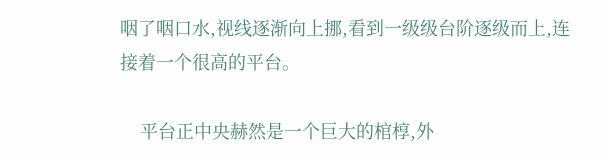咽了咽口水,视线逐渐向上挪,看到一级级台阶逐级而上,连接着一个很高的平台。

    平台正中央赫然是一个巨大的棺椁,外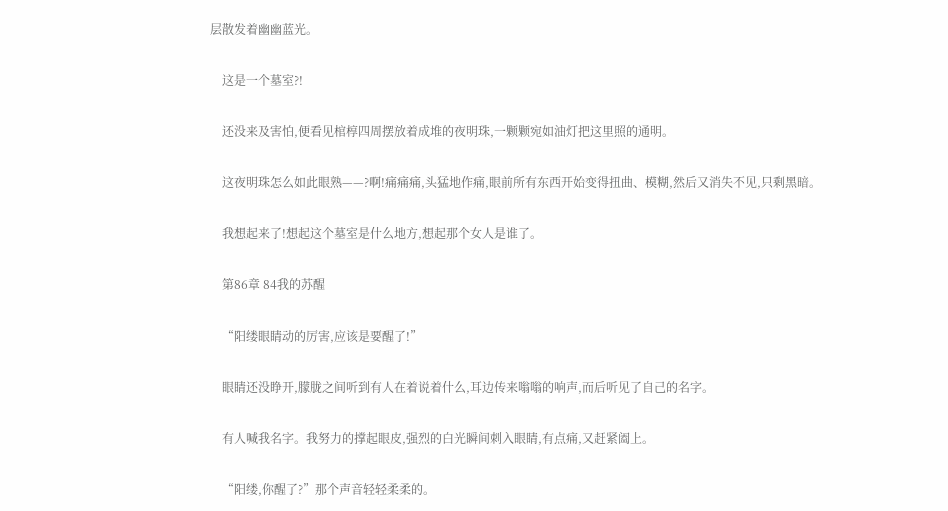层散发着幽幽蓝光。

    这是一个墓室?!

    还没来及害怕,便看见棺椁四周摆放着成堆的夜明珠,一颗颗宛如油灯把这里照的通明。

    这夜明珠怎么如此眼熟——?啊!痛痛痛,头猛地作痛,眼前所有东西开始变得扭曲、模糊,然后又消失不见,只剩黑暗。

    我想起来了!想起这个墓室是什么地方,想起那个女人是谁了。

    第86章 84我的苏醒

    “阳缕眼睛动的厉害,应该是要醒了!”

    眼睛还没睁开,朦胧之间听到有人在着说着什么,耳边传来嗡嗡的响声,而后听见了自己的名字。

    有人喊我名字。我努力的撑起眼皮,强烈的白光瞬间刺入眼睛,有点痛,又赶紧阖上。

    “阳缕,你醒了?”那个声音轻轻柔柔的。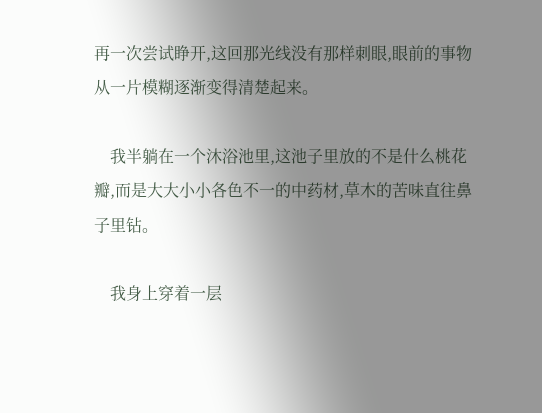再一次尝试睁开,这回那光线没有那样刺眼,眼前的事物从一片模糊逐渐变得清楚起来。

    我半躺在一个沐浴池里,这池子里放的不是什么桃花瓣,而是大大小小各色不一的中药材,草木的苦味直往鼻子里钻。

    我身上穿着一层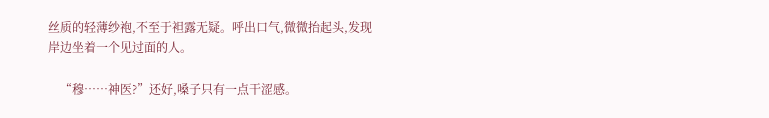丝质的轻薄纱袍,不至于袒露无疑。呼出口气,微微抬起头,发现岸边坐着一个见过面的人。

    “穆……神医?”还好,嗓子只有一点干涩感。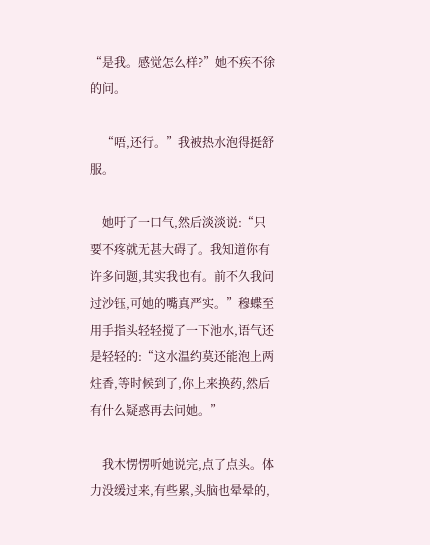“是我。感觉怎么样?”她不疾不徐的问。

    “唔,还行。”我被热水泡得挺舒服。

    她吁了一口气,然后淡淡说:“只要不疼就无甚大碍了。我知道你有许多问题,其实我也有。前不久我问过沙钰,可她的嘴真严实。”穆蝶至用手指头轻轻搅了一下池水,语气还是轻轻的:“这水温约莫还能泡上两炷香,等时候到了,你上来换药,然后有什么疑惑再去问她。”

    我木愣愣听她说完,点了点头。体力没缓过来,有些累,头脑也晕晕的,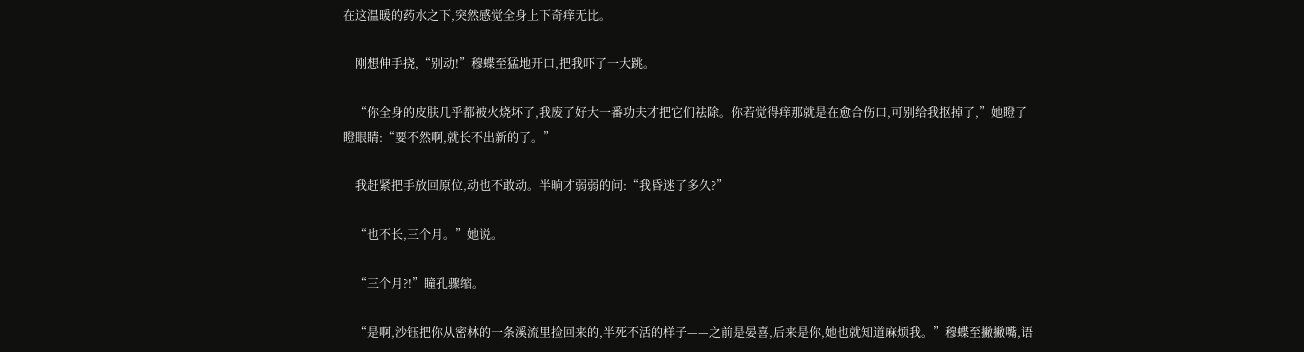在这温暖的药水之下,突然感觉全身上下奇痒无比。

    刚想伸手挠,“别动!”穆蝶至猛地开口,把我吓了一大跳。

    “你全身的皮肤几乎都被火烧坏了,我废了好大一番功夫才把它们祛除。你若觉得痒那就是在愈合伤口,可别给我抠掉了,”她瞪了瞪眼睛:“要不然啊,就长不出新的了。”

    我赶紧把手放回原位,动也不敢动。半晌才弱弱的问:“我昏迷了多久?”

    “也不长,三个月。”她说。

    “三个月?!”瞳孔骤缩。

    “是啊,沙钰把你从密林的一条溪流里捡回来的,半死不活的样子——之前是晏喜,后来是你,她也就知道麻烦我。”穆蝶至撇撇嘴,语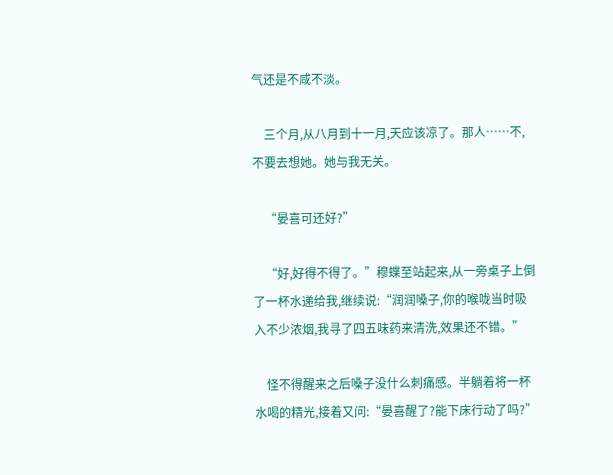气还是不咸不淡。

    三个月,从八月到十一月,天应该凉了。那人……不,不要去想她。她与我无关。

    “晏喜可还好?”

    “好,好得不得了。”穆蝶至站起来,从一旁桌子上倒了一杯水递给我,继续说:“润润嗓子,你的喉咙当时吸入不少浓烟,我寻了四五味药来清洗,效果还不错。”

    怪不得醒来之后嗓子没什么刺痛感。半躺着将一杯水喝的精光,接着又问:“晏喜醒了?能下床行动了吗?”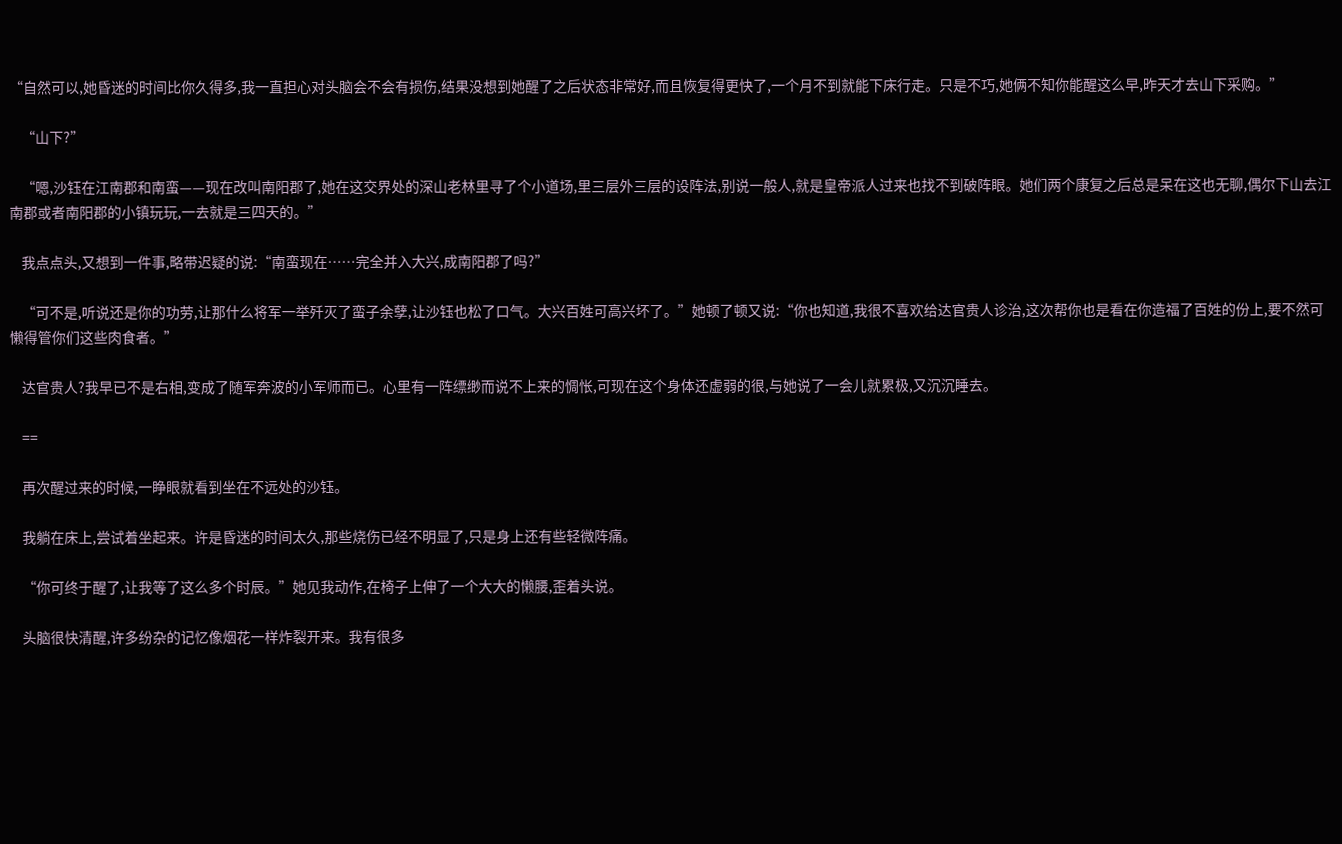“自然可以,她昏迷的时间比你久得多,我一直担心对头脑会不会有损伤,结果没想到她醒了之后状态非常好,而且恢复得更快了,一个月不到就能下床行走。只是不巧,她俩不知你能醒这么早,昨天才去山下采购。”

    “山下?”

    “嗯,沙钰在江南郡和南蛮——现在改叫南阳郡了,她在这交界处的深山老林里寻了个小道场,里三层外三层的设阵法,别说一般人,就是皇帝派人过来也找不到破阵眼。她们两个康复之后总是呆在这也无聊,偶尔下山去江南郡或者南阳郡的小镇玩玩,一去就是三四天的。”

    我点点头,又想到一件事,略带迟疑的说:“南蛮现在……完全并入大兴,成南阳郡了吗?”

    “可不是,听说还是你的功劳,让那什么将军一举歼灭了蛮子余孽,让沙钰也松了口气。大兴百姓可高兴坏了。”她顿了顿又说:“你也知道,我很不喜欢给达官贵人诊治,这次帮你也是看在你造福了百姓的份上,要不然可懒得管你们这些肉食者。”

    达官贵人?我早已不是右相,变成了随军奔波的小军师而已。心里有一阵缥缈而说不上来的惆怅,可现在这个身体还虚弱的很,与她说了一会儿就累极,又沉沉睡去。

    ==

    再次醒过来的时候,一睁眼就看到坐在不远处的沙钰。

    我躺在床上,尝试着坐起来。许是昏迷的时间太久,那些烧伤已经不明显了,只是身上还有些轻微阵痛。

    “你可终于醒了,让我等了这么多个时辰。”她见我动作,在椅子上伸了一个大大的懒腰,歪着头说。

    头脑很快清醒,许多纷杂的记忆像烟花一样炸裂开来。我有很多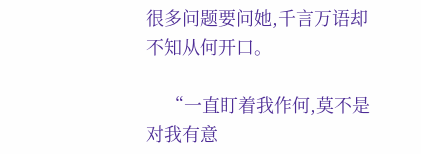很多问题要问她,千言万语却不知从何开口。

    “一直盯着我作何,莫不是对我有意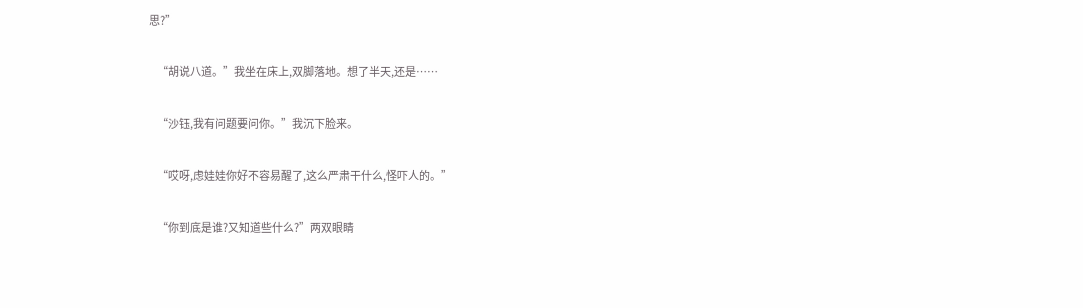思?”

    “胡说八道。”我坐在床上,双脚落地。想了半天,还是……

    “沙钰,我有问题要问你。”我沉下脸来。

    “哎呀,虑娃娃你好不容易醒了,这么严肃干什么,怪吓人的。”

    “你到底是谁?又知道些什么?”两双眼睛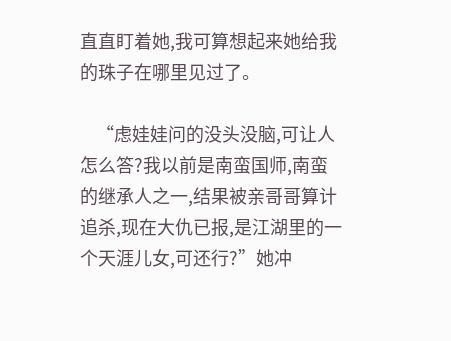直直盯着她,我可算想起来她给我的珠子在哪里见过了。

    “虑娃娃问的没头没脑,可让人怎么答?我以前是南蛮国师,南蛮的继承人之一,结果被亲哥哥算计追杀,现在大仇已报,是江湖里的一个天涯儿女,可还行?”她冲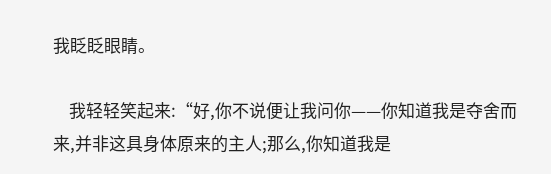我眨眨眼睛。

    我轻轻笑起来:“好,你不说便让我问你——你知道我是夺舍而来,并非这具身体原来的主人;那么,你知道我是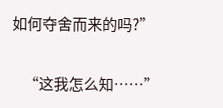如何夺舍而来的吗?”

    “这我怎么知……”